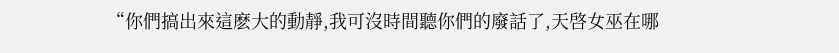“你們搞出來這麽大的動靜,我可沒時間聽你們的廢話了,天啓女巫在哪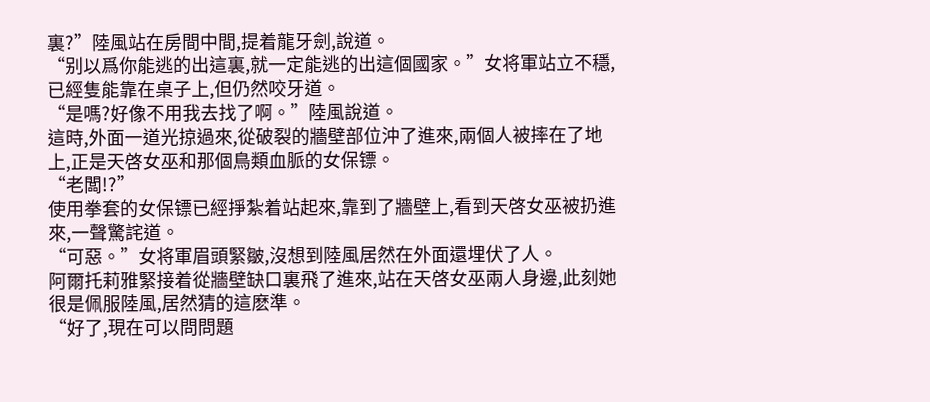裏?”陸風站在房間中間,提着龍牙劍,說道。
“别以爲你能逃的出這裏,就一定能逃的出這個國家。”女将軍站立不穩,已經隻能靠在桌子上,但仍然咬牙道。
“是嗎?好像不用我去找了啊。”陸風說道。
這時,外面一道光掠過來,從破裂的牆壁部位沖了進來,兩個人被摔在了地上,正是天啓女巫和那個鳥類血脈的女保镖。
“老闆!?”
使用拳套的女保镖已經掙紮着站起來,靠到了牆壁上,看到天啓女巫被扔進來,一聲驚詫道。
“可惡。”女将軍眉頭緊皺,沒想到陸風居然在外面還埋伏了人。
阿爾托莉雅緊接着從牆壁缺口裏飛了進來,站在天啓女巫兩人身邊,此刻她很是佩服陸風,居然猜的這麽準。
“好了,現在可以問問題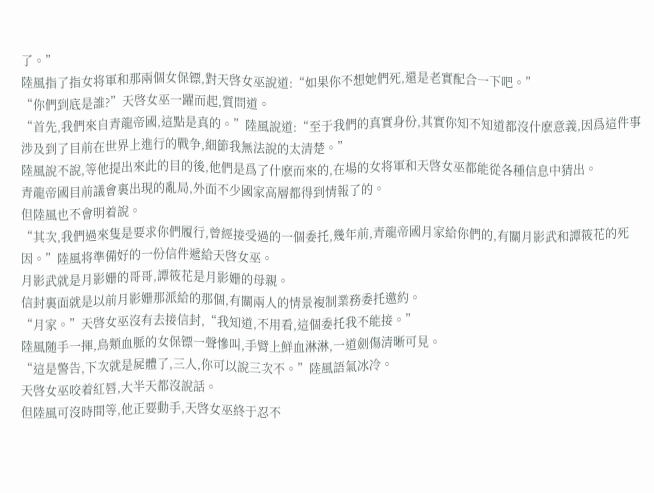了。”
陸風指了指女将軍和那兩個女保镖,對天啓女巫說道:“如果你不想她們死,還是老實配合一下吧。”
“你們到底是誰?”天啓女巫一躍而起,質問道。
“首先,我們來自青龍帝國,這點是真的。”陸風說道:“至于我們的真實身份,其實你知不知道都沒什麽意義,因爲這件事涉及到了目前在世界上進行的戰争,細節我無法說的太清楚。”
陸風說不說,等他提出來此的目的後,他們是爲了什麽而來的,在場的女将軍和天啓女巫都能從各種信息中猜出。
青龍帝國目前議會裏出現的亂局,外面不少國家高層都得到情報了的。
但陸風也不會明着說。
“其次,我們過來隻是要求你們履行,曾經接受過的一個委托,幾年前,青龍帝國月家給你們的,有關月影武和譚筱花的死因。”陸風将準備好的一份信件遞給天啓女巫。
月影武就是月影姗的哥哥,譚筱花是月影姗的母親。
信封裏面就是以前月影姗那派給的那個,有關兩人的情景複制業務委托邀約。
“月家。”天啓女巫沒有去接信封,“我知道,不用看,這個委托我不能接。”
陸風随手一揮,鳥類血脈的女保镖一聲慘叫,手臂上鮮血淋淋,一道劍傷清晰可見。
“這是警告,下次就是屍體了,三人,你可以說三次不。”陸風語氣冰冷。
天啓女巫咬着紅唇,大半天都沒說話。
但陸風可沒時間等,他正要動手,天啓女巫終于忍不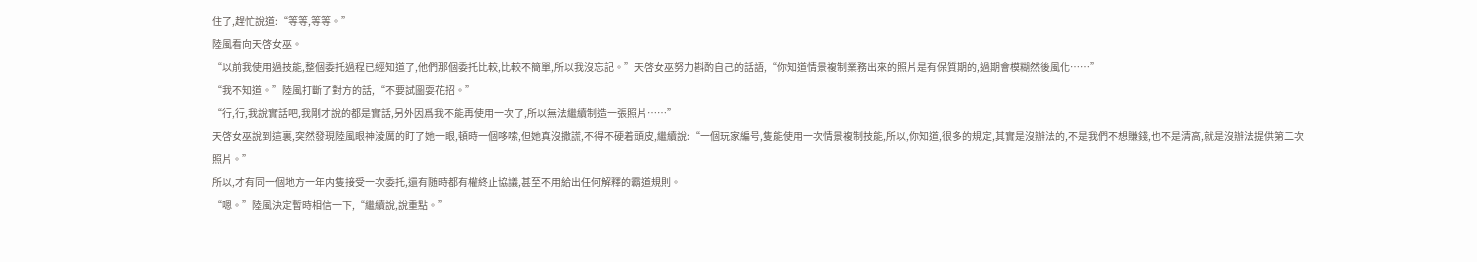住了,趕忙說道:“等等,等等。”
陸風看向天啓女巫。
“以前我使用過技能,整個委托過程已經知道了,他們那個委托比較,比較不簡單,所以我沒忘記。”天啓女巫努力斟酌自己的話語,“你知道情景複制業務出來的照片是有保質期的,過期會模糊然後風化……”
“我不知道。”陸風打斷了對方的話,“不要試圖耍花招。”
“行,行,我說實話吧,我剛才說的都是實話,另外因爲我不能再使用一次了,所以無法繼續制造一張照片……”
天啓女巫說到這裏,突然發現陸風眼神淩厲的盯了她一眼,頓時一個哆嗦,但她真沒撒謊,不得不硬着頭皮,繼續說:“一個玩家編号,隻能使用一次情景複制技能,所以,你知道,很多的規定,其實是沒辦法的,不是我們不想賺錢,也不是清高,就是沒辦法提供第二次照片。”
所以,才有同一個地方一年内隻接受一次委托,還有随時都有權終止協議,甚至不用給出任何解釋的霸道規則。
“嗯。”陸風決定暫時相信一下,“繼續說,說重點。”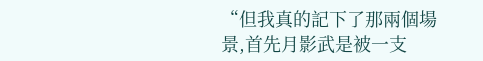“但我真的記下了那兩個場景,首先月影武是被一支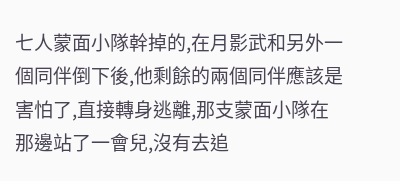七人蒙面小隊幹掉的,在月影武和另外一個同伴倒下後,他剩餘的兩個同伴應該是害怕了,直接轉身逃離,那支蒙面小隊在那邊站了一會兒,沒有去追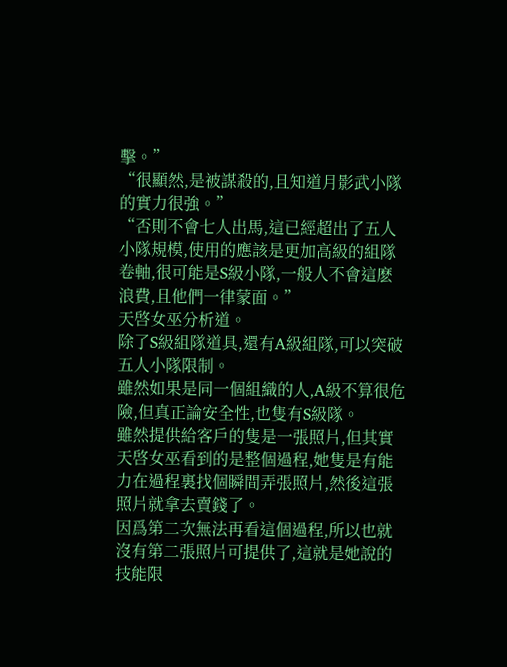擊。”
“很顯然,是被謀殺的,且知道月影武小隊的實力很強。”
“否則不會七人出馬,這已經超出了五人小隊規模,使用的應該是更加高級的組隊卷軸,很可能是S級小隊,一般人不會這麽浪費,且他們一律蒙面。”
天啓女巫分析道。
除了S級組隊道具,還有A級組隊,可以突破五人小隊限制。
雖然如果是同一個組織的人,A級不算很危險,但真正論安全性,也隻有S級隊。
雖然提供給客戶的隻是一張照片,但其實天啓女巫看到的是整個過程,她隻是有能力在過程裏找個瞬間弄張照片,然後這張照片就拿去賣錢了。
因爲第二次無法再看這個過程,所以也就沒有第二張照片可提供了,這就是她說的技能限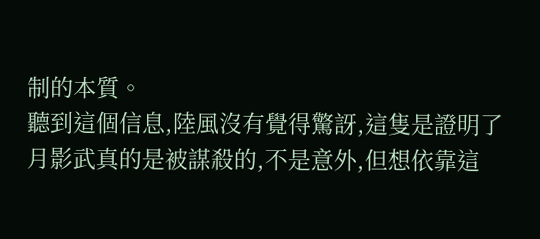制的本質。
聽到這個信息,陸風沒有覺得驚訝,這隻是證明了月影武真的是被謀殺的,不是意外,但想依靠這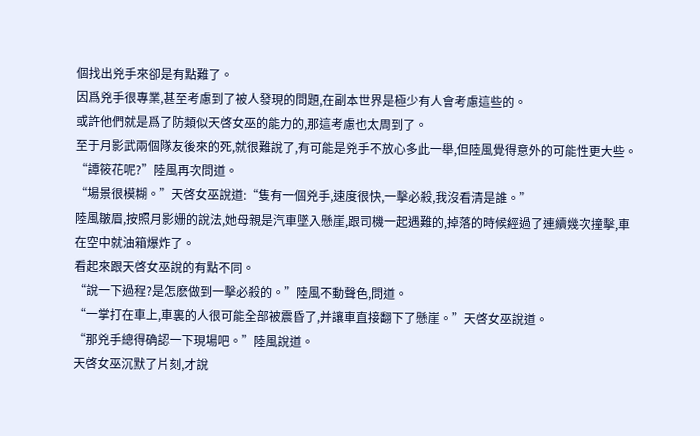個找出兇手來卻是有點難了。
因爲兇手很專業,甚至考慮到了被人發現的問題,在副本世界是極少有人會考慮這些的。
或許他們就是爲了防類似天啓女巫的能力的,那這考慮也太周到了。
至于月影武兩個隊友後來的死,就很難說了,有可能是兇手不放心多此一舉,但陸風覺得意外的可能性更大些。
“譚筱花呢?”陸風再次問道。
“場景很模糊。”天啓女巫說道:“隻有一個兇手,速度很快,一擊必殺,我沒看清是誰。”
陸風皺眉,按照月影姗的說法,她母親是汽車墜入懸崖,跟司機一起遇難的,掉落的時候經過了連續幾次撞擊,車在空中就油箱爆炸了。
看起來跟天啓女巫說的有點不同。
“說一下過程?是怎麽做到一擊必殺的。”陸風不動聲色,問道。
“一掌打在車上,車裏的人很可能全部被震昏了,并讓車直接翻下了懸崖。”天啓女巫說道。
“那兇手總得确認一下現場吧。”陸風說道。
天啓女巫沉默了片刻,才說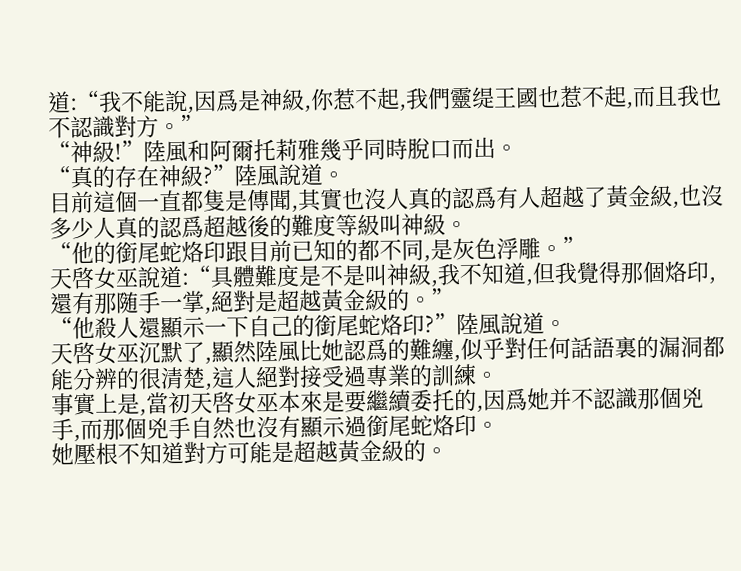道:“我不能說,因爲是神級,你惹不起,我們靈缇王國也惹不起,而且我也不認識對方。”
“神級!”陸風和阿爾托莉雅幾乎同時脫口而出。
“真的存在神級?”陸風說道。
目前這個一直都隻是傳聞,其實也沒人真的認爲有人超越了黃金級,也沒多少人真的認爲超越後的難度等級叫神級。
“他的銜尾蛇烙印跟目前已知的都不同,是灰色浮雕。”
天啓女巫說道:“具體難度是不是叫神級,我不知道,但我覺得那個烙印,還有那随手一掌,絕對是超越黃金級的。”
“他殺人還顯示一下自己的銜尾蛇烙印?”陸風說道。
天啓女巫沉默了,顯然陸風比她認爲的難纏,似乎對任何話語裏的漏洞都能分辨的很清楚,這人絕對接受過專業的訓練。
事實上是,當初天啓女巫本來是要繼續委托的,因爲她并不認識那個兇手,而那個兇手自然也沒有顯示過銜尾蛇烙印。
她壓根不知道對方可能是超越黃金級的。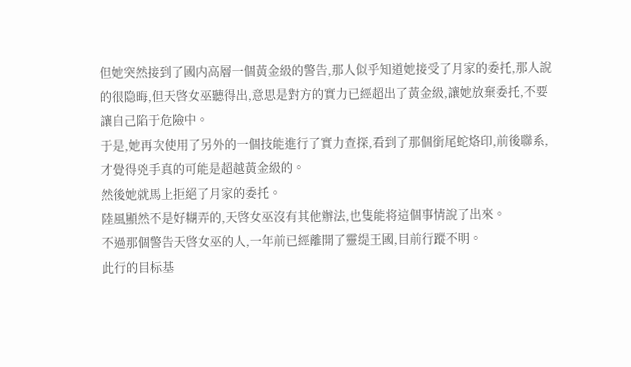但她突然接到了國内高層一個黃金級的警告,那人似乎知道她接受了月家的委托,那人說的很隐晦,但天啓女巫聽得出,意思是對方的實力已經超出了黃金級,讓她放棄委托,不要讓自己陷于危險中。
于是,她再次使用了另外的一個技能進行了實力查探,看到了那個銜尾蛇烙印,前後聯系,才覺得兇手真的可能是超越黃金級的。
然後她就馬上拒絕了月家的委托。
陸風顯然不是好糊弄的,天啓女巫沒有其他辦法,也隻能将這個事情說了出來。
不過那個警告天啓女巫的人,一年前已經離開了靈缇王國,目前行蹤不明。
此行的目标基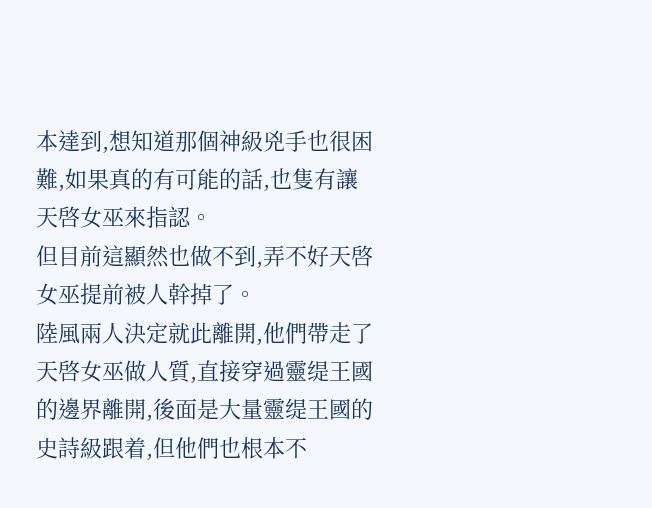本達到,想知道那個神級兇手也很困難,如果真的有可能的話,也隻有讓天啓女巫來指認。
但目前這顯然也做不到,弄不好天啓女巫提前被人幹掉了。
陸風兩人決定就此離開,他們帶走了天啓女巫做人質,直接穿過靈缇王國的邊界離開,後面是大量靈缇王國的史詩級跟着,但他們也根本不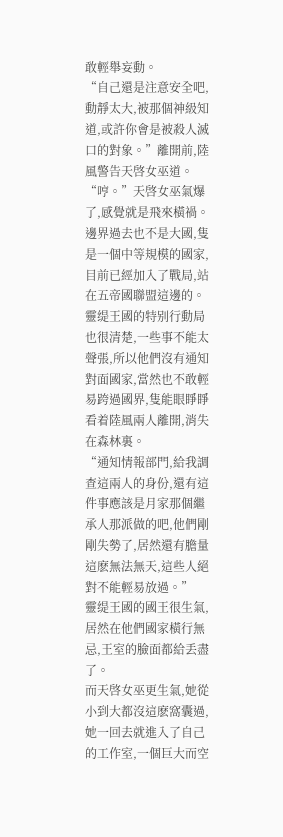敢輕舉妄動。
“自己還是注意安全吧,動靜太大,被那個神級知道,或許你會是被殺人滅口的對象。”離開前,陸風警告天啓女巫道。
“哼。”天啓女巫氣爆了,感覺就是飛來橫禍。
邊界過去也不是大國,隻是一個中等規模的國家,目前已經加入了戰局,站在五帝國聯盟這邊的。
靈缇王國的特别行動局也很清楚,一些事不能太聲張,所以他們沒有通知對面國家,當然也不敢輕易跨過國界,隻能眼睜睜看着陸風兩人離開,消失在森林裏。
“通知情報部門,給我調查這兩人的身份,還有這件事應該是月家那個繼承人那派做的吧,他們剛剛失勢了,居然還有膽量這麽無法無天,這些人絕對不能輕易放過。”
靈缇王國的國王很生氣,居然在他們國家橫行無忌,王室的臉面都給丢盡了。
而天啓女巫更生氣,她從小到大都沒這麽窩囊過,她一回去就進入了自己的工作室,一個巨大而空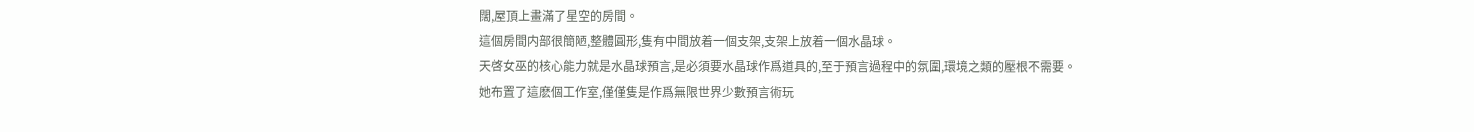闊,屋頂上畫滿了星空的房間。
這個房間内部很簡陋,整體圓形,隻有中間放着一個支架,支架上放着一個水晶球。
天啓女巫的核心能力就是水晶球預言,是必須要水晶球作爲道具的,至于預言過程中的氛圍,環境之類的壓根不需要。
她布置了這麽個工作室,僅僅隻是作爲無限世界少數預言術玩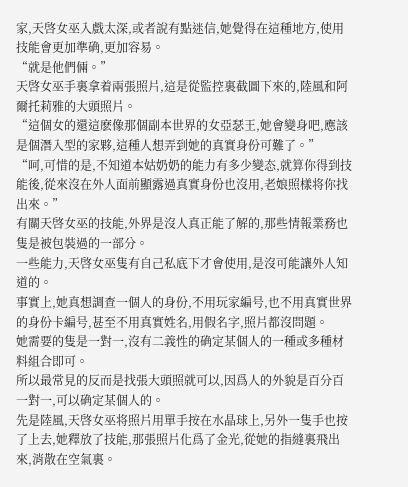家,天啓女巫入戲太深,或者說有點迷信,她覺得在這種地方,使用技能會更加準确,更加容易。
“就是他們倆。”
天啓女巫手裏拿着兩張照片,這是從監控裏截圖下來的,陸風和阿爾托莉雅的大頭照片。
“這個女的還這麽像那個副本世界的女亞瑟王,她會變身吧,應該是個潛入型的家夥,這種人想弄到她的真實身份可難了。”
“呵,可惜的是,不知道本姑奶奶的能力有多少變态,就算你得到技能後,從來沒在外人面前顯露過真實身份也沒用,老娘照樣将你找出來。”
有關天啓女巫的技能,外界是沒人真正能了解的,那些情報業務也隻是被包裝過的一部分。
一些能力,天啓女巫隻有自己私底下才會使用,是沒可能讓外人知道的。
事實上,她真想調查一個人的身份,不用玩家編号,也不用真實世界的身份卡編号,甚至不用真實姓名,用假名字,照片都沒問題。
她需要的隻是一對一,沒有二義性的确定某個人的一種或多種材料組合即可。
所以最常見的反而是找張大頭照就可以,因爲人的外貌是百分百一對一,可以确定某個人的。
先是陸風,天啓女巫将照片用單手按在水晶球上,另外一隻手也按了上去,她釋放了技能,那張照片化爲了金光,從她的指縫裏飛出來,消散在空氣裏。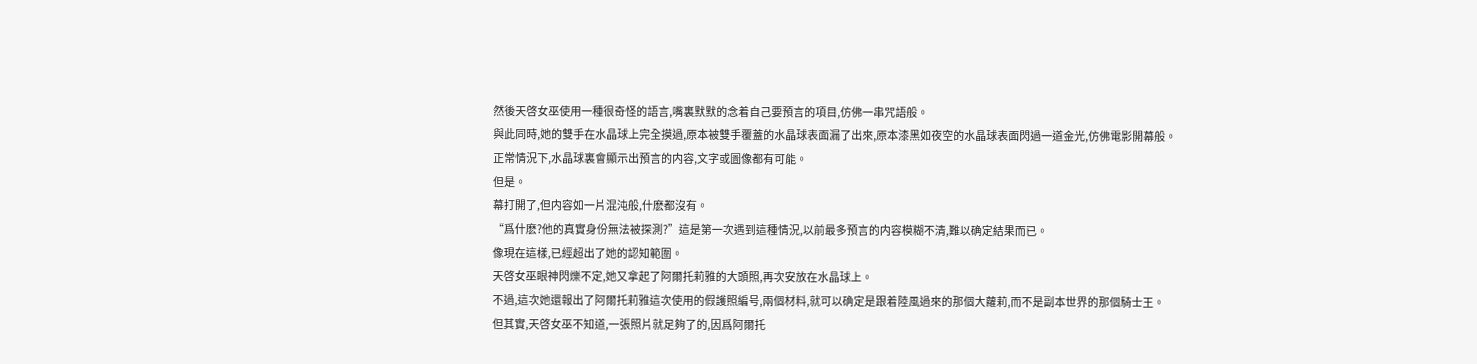然後天啓女巫使用一種很奇怪的語言,嘴裏默默的念着自己要預言的項目,仿佛一串咒語般。
與此同時,她的雙手在水晶球上完全摸過,原本被雙手覆蓋的水晶球表面漏了出來,原本漆黑如夜空的水晶球表面閃過一道金光,仿佛電影開幕般。
正常情況下,水晶球裏會顯示出預言的内容,文字或圖像都有可能。
但是。
幕打開了,但内容如一片混沌般,什麽都沒有。
“爲什麽?他的真實身份無法被探測?”這是第一次遇到這種情況,以前最多預言的内容模糊不清,難以确定結果而已。
像現在這樣,已經超出了她的認知範圍。
天啓女巫眼神閃爍不定,她又拿起了阿爾托莉雅的大頭照,再次安放在水晶球上。
不過,這次她還報出了阿爾托莉雅這次使用的假護照編号,兩個材料,就可以确定是跟着陸風過來的那個大蘿莉,而不是副本世界的那個騎士王。
但其實,天啓女巫不知道,一張照片就足夠了的,因爲阿爾托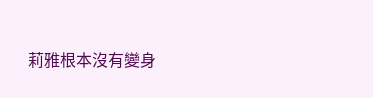莉雅根本沒有變身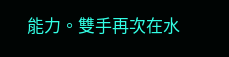能力。雙手再次在水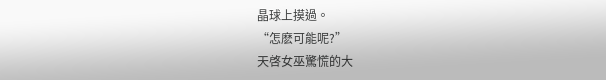晶球上摸過。
“怎麽可能呢?”
天啓女巫驚慌的大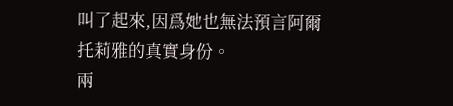叫了起來,因爲她也無法預言阿爾托莉雅的真實身份。
兩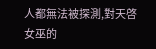人都無法被探測,對天啓女巫的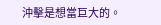沖擊是想當巨大的。